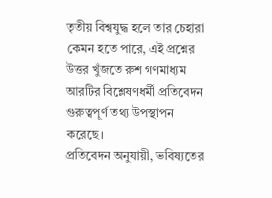তৃতীয় বিশ্বযুদ্ধ হলে তার চেহারা কেমন হতে পারে, এই প্রশ্নের উত্তর খুঁজতে রুশ গণমাধ্যম আরটির বিশ্লেষণধর্মী প্রতিবেদন গুরুত্বপূর্ণ তথ্য উপস্থাপন করেছে।
প্রতিবেদন অনুযায়ী, ভবিষ্যতের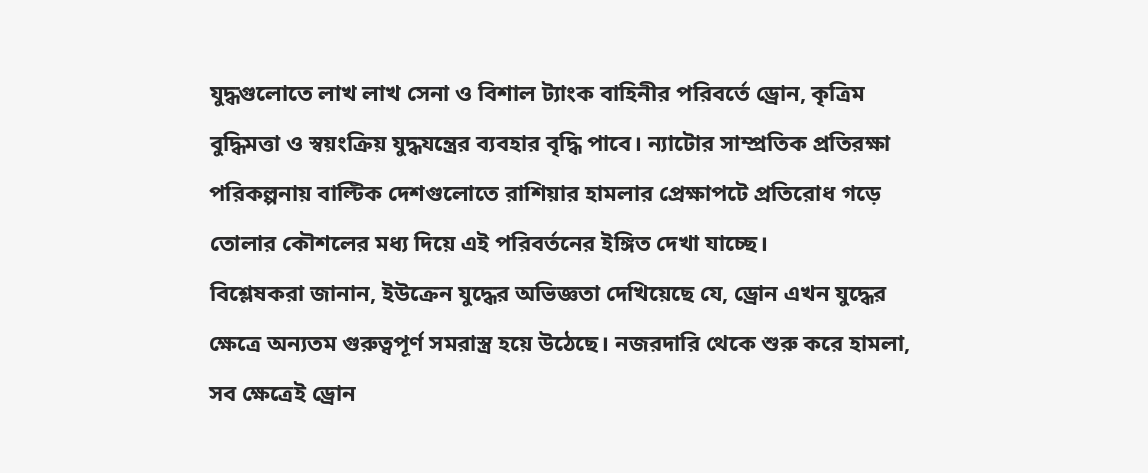যুদ্ধগুলোতে লাখ লাখ সেনা ও বিশাল ট্যাংক বাহিনীর পরিবর্তে ড্রোন, কৃত্রিম বুদ্ধিমত্তা ও স্বয়ংক্রিয় যুদ্ধযন্ত্রের ব্যবহার বৃদ্ধি পাবে। ন্যাটোর সাম্প্রতিক প্রতিরক্ষা পরিকল্পনায় বাল্টিক দেশগুলোতে রাশিয়ার হামলার প্রেক্ষাপটে প্রতিরোধ গড়ে তোলার কৌশলের মধ্য দিয়ে এই পরিবর্তনের ইঙ্গিত দেখা যাচ্ছে।
বিশ্লেষকরা জানান, ইউক্রেন যুদ্ধের অভিজ্ঞতা দেখিয়েছে যে, ড্রোন এখন যুদ্ধের ক্ষেত্রে অন্যতম গুরুত্বপূর্ণ সমরাস্ত্র হয়ে উঠেছে। নজরদারি থেকে শুরু করে হামলা, সব ক্ষেত্রেই ড্রোন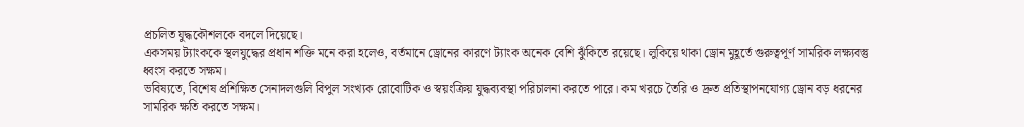প্রচলিত যুদ্ধকৌশলকে বদলে দিয়েছে।
একসময় ট্যাংককে স্থলযুদ্ধের প্রধান শক্তি মনে করা হলেও, বর্তমানে ড্রোনের কারণে ট্যাংক অনেক বেশি ঝুঁকিতে রয়েছে। লুকিয়ে থাকা ড্রোন মুহূর্তে গুরুত্বপূর্ণ সামরিক লক্ষ্যবস্তু ধ্বংস করতে সক্ষম।
ভবিষ্যতে, বিশেষ প্রশিক্ষিত সেনাদলগুলি বিপুল সংখ্যক রোবোটিক ও স্বয়ংক্রিয় যুদ্ধব্যবস্থা পরিচালনা করতে পারে। কম খরচে তৈরি ও দ্রুত প্রতিস্থাপনযোগ্য ড্রোন বড় ধরনের সামরিক ক্ষতি করতে সক্ষম।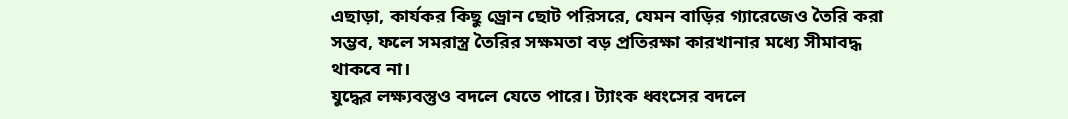এছাড়া, কার্যকর কিছু ড্রোন ছোট পরিসরে, যেমন বাড়ির গ্যারেজেও তৈরি করা সম্ভব, ফলে সমরাস্ত্র তৈরির সক্ষমতা বড় প্রতিরক্ষা কারখানার মধ্যে সীমাবদ্ধ থাকবে না।
যুদ্ধের লক্ষ্যবস্তুও বদলে যেতে পারে। ট্যাংক ধ্বংসের বদলে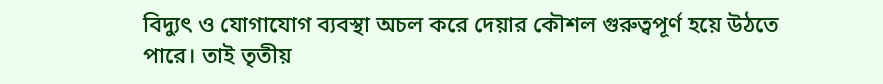বিদ্যুৎ ও যোগাযোগ ব্যবস্থা অচল করে দেয়ার কৌশল গুরুত্বপূর্ণ হয়ে উঠতে পারে। তাই তৃতীয়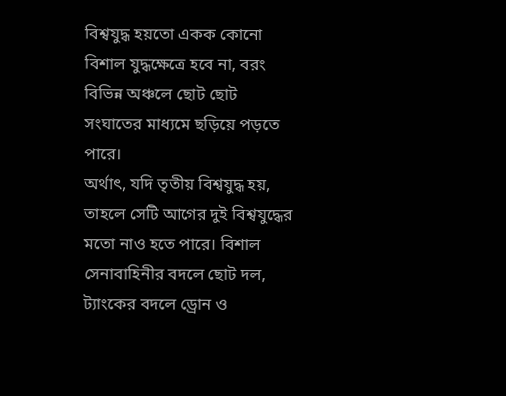বিশ্বযুদ্ধ হয়তো একক কোনো বিশাল যুদ্ধক্ষেত্রে হবে না, বরং বিভিন্ন অঞ্চলে ছোট ছোট সংঘাতের মাধ্যমে ছড়িয়ে পড়তে পারে।
অর্থাৎ, যদি তৃতীয় বিশ্বযুদ্ধ হয়, তাহলে সেটি আগের দুই বিশ্বযুদ্ধের মতো নাও হতে পারে। বিশাল সেনাবাহিনীর বদলে ছোট দল, ট্যাংকের বদলে ড্রোন ও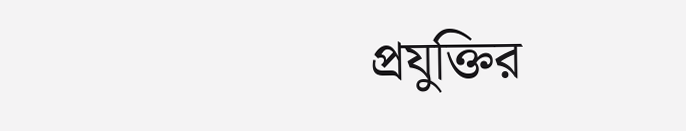প্রযুক্তির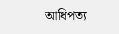আধিপত্য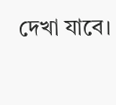দেখা যাবে।